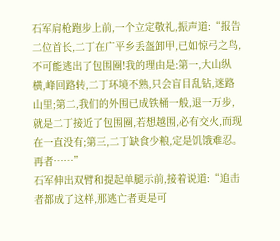石军肩枪跑步上前,一个立定敬礼,振声道:“报告二位首长,二丁在广平乡丢盔卸甲,已如惊弓之鸟,不可能逃出了包围圈!我的理由是:第一,大山纵横,峰回路转,二丁环境不熟,只会盲目乱钻,迷路山里;第二,我们的外围已成铁桶一般,退一万步,就是二丁接近了包围圈,若想越围,必有交火,而现在一直没有;第三,二丁缺食少粮,定是饥饿难忍。再者……”
石军伸出双臂和提起单腿示前,接着说道:“追击者都成了这样,那逃亡者更是可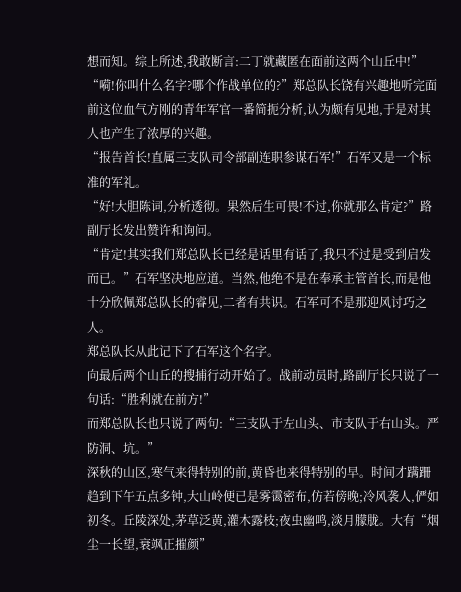想而知。综上所述,我敢断言:二丁就藏匿在面前这两个山丘中!”
“嗬!你叫什么名字?哪个作战单位的?”郑总队长饶有兴趣地听完面前这位血气方刚的青年军官一番简扼分析,认为颇有见地,于是对其人也产生了浓厚的兴趣。
“报告首长!直属三支队司令部副连职参谋石军!”石军又是一个标准的军礼。
“好!大胆陈词,分析透彻。果然后生可畏!不过,你就那么肯定?”路副厅长发出赞许和询问。
“肯定!其实我们郑总队长已经是话里有话了,我只不过是受到启发而已。”石军坚决地应道。当然,他绝不是在奉承主管首长,而是他十分欣佩郑总队长的睿见,二者有共识。石军可不是那迎风讨巧之人。
郑总队长从此记下了石军这个名字。
向最后两个山丘的搜捕行动开始了。战前动员时,路副厅长只说了一句话:“胜利就在前方!”
而郑总队长也只说了两句:“三支队于左山头、市支队于右山头。严防洞、坑。”
深秋的山区,寒气来得特别的前,黄昏也来得特别的早。时间才蹒跚趋到下午五点多钟,大山岭便已是雾霭密布,仿若傍晚;冷风袭人,俨如初冬。丘陵深处,茅草泛黄,灌木露枝;夜虫幽鸣,淡月朦胧。大有“烟尘一长望,衰飒正摧颜”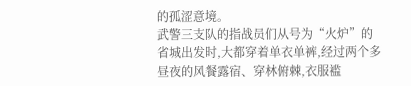的孤涩意境。
武警三支队的指战员们从号为“火炉”的省城出发时,大都穿着单衣单裤,经过两个多昼夜的风餐露宿、穿林俯棘,衣服褴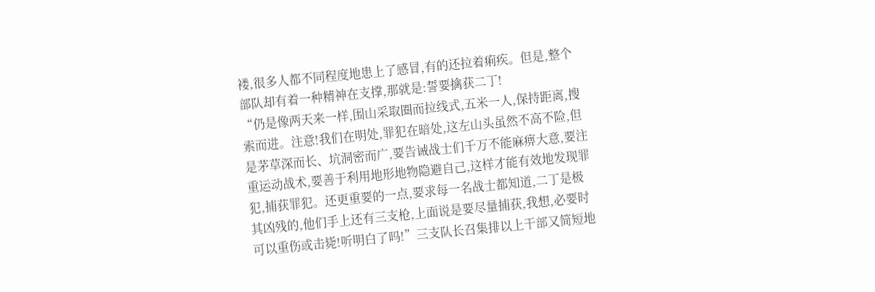褛,很多人都不同程度地患上了感冒,有的还拉着痢疾。但是,整个部队却有着一种精神在支撑,那就是:誓要擒获二丁!
“仍是像两天来一样,围山采取圈而拉线式,五米一人,保持距离,搜索而进。注意!我们在明处,罪犯在暗处,这左山头虽然不高不险,但是茅草深而长、坑洞密而广,要告诫战士们千万不能麻痹大意,要注重运动战术,要善于利用地形地物隐避自己,这样才能有效地发现罪犯,捕获罪犯。还更重要的一点,要求每一名战士都知道,二丁是极其凶残的,他们手上还有三支枪,上面说是要尽量捕获,我想,必要时可以重伤或击毙!听明白了吗!”三支队长召集排以上干部又简短地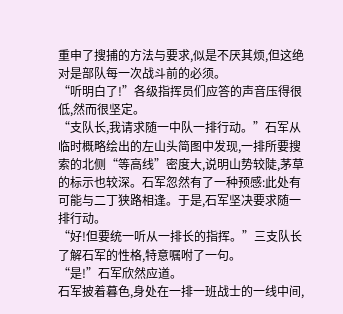重申了搜捕的方法与要求,似是不厌其烦,但这绝对是部队每一次战斗前的必须。
“听明白了!”各级指挥员们应答的声音压得很低,然而很坚定。
“支队长,我请求随一中队一排行动。”石军从临时概略绘出的左山头简图中发现,一排所要搜索的北侧“等高线”密度大,说明山势较陡,茅草的标示也较深。石军忽然有了一种预感:此处有可能与二丁狭路相逢。于是,石军坚决要求随一排行动。
“好!但要统一听从一排长的指挥。”三支队长了解石军的性格,特意嘱咐了一句。
“是!”石军欣然应道。
石军披着暮色,身处在一排一班战士的一线中间,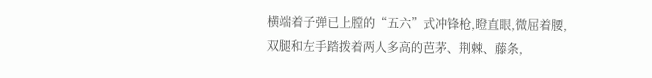横端着子弹已上膛的“五六”式冲锋枪,瞪直眼,微屈着腰,双腿和左手踏拨着两人多高的芭茅、荆棘、藤条,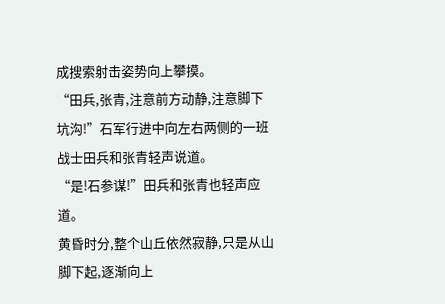成搜索射击姿势向上攀摸。
“田兵,张青,注意前方动静,注意脚下坑沟!”石军行进中向左右两侧的一班战士田兵和张青轻声说道。
“是!石参谋!”田兵和张青也轻声应道。
黄昏时分,整个山丘依然寂静,只是从山脚下起,逐渐向上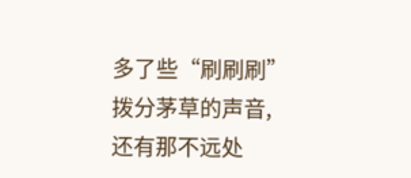多了些“刷刷刷”拨分茅草的声音,还有那不远处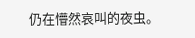仍在懵然哀叫的夜虫。